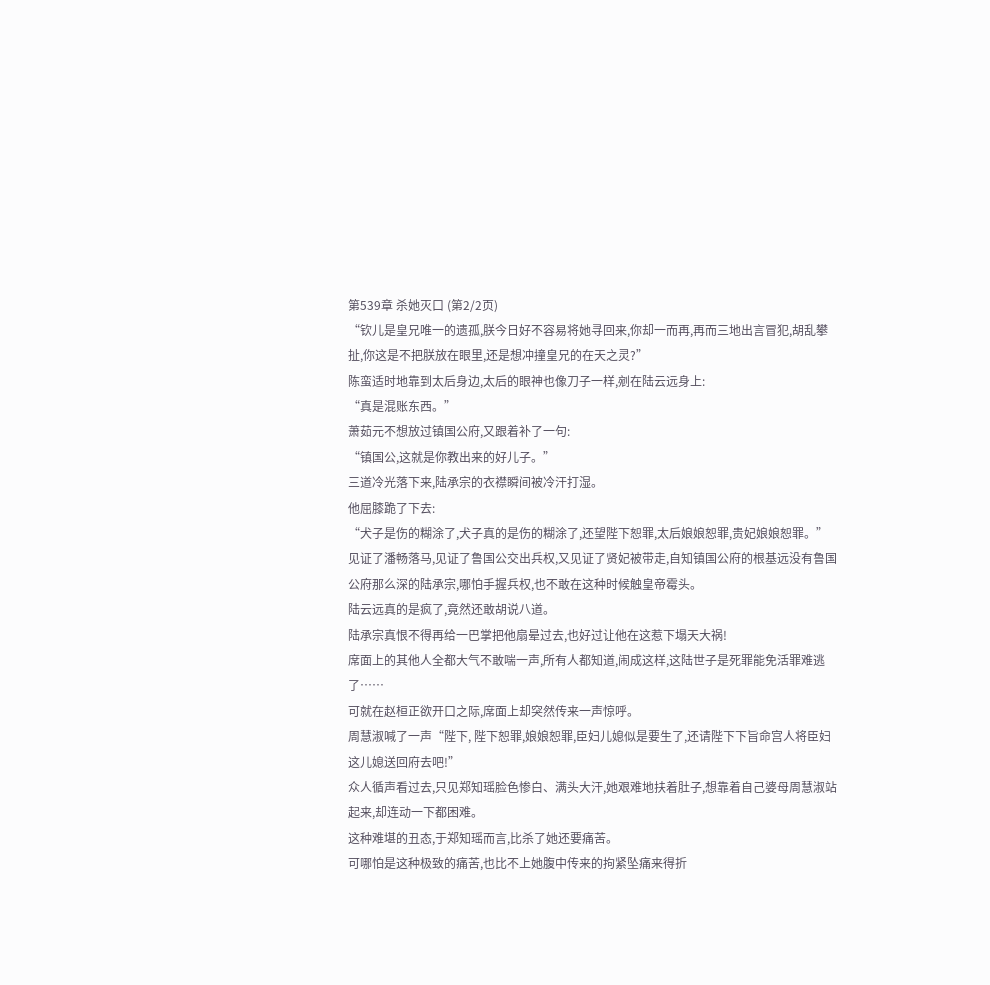第539章 杀她灭口 (第2/2页)
“钦儿是皇兄唯一的遗孤,朕今日好不容易将她寻回来,你却一而再,再而三地出言冒犯,胡乱攀扯,你这是不把朕放在眼里,还是想冲撞皇兄的在天之灵?”
陈蛮适时地靠到太后身边,太后的眼神也像刀子一样,剜在陆云远身上:
“真是混账东西。”
萧茹元不想放过镇国公府,又跟着补了一句:
“镇国公,这就是你教出来的好儿子。”
三道冷光落下来,陆承宗的衣襟瞬间被冷汗打湿。
他屈膝跪了下去:
“犬子是伤的糊涂了,犬子真的是伤的糊涂了,还望陛下恕罪,太后娘娘恕罪,贵妃娘娘恕罪。”
见证了潘畅落马,见证了鲁国公交出兵权,又见证了贤妃被带走,自知镇国公府的根基远没有鲁国公府那么深的陆承宗,哪怕手握兵权,也不敢在这种时候触皇帝霉头。
陆云远真的是疯了,竟然还敢胡说八道。
陆承宗真恨不得再给一巴掌把他扇晕过去,也好过让他在这惹下塌天大祸!
席面上的其他人全都大气不敢喘一声,所有人都知道,闹成这样,这陆世子是死罪能免活罪难逃了……
可就在赵桓正欲开口之际,席面上却突然传来一声惊呼。
周慧淑喊了一声“陛下, 陛下恕罪,娘娘恕罪,臣妇儿媳似是要生了,还请陛下下旨命宫人将臣妇这儿媳送回府去吧!”
众人循声看过去,只见郑知瑶脸色惨白、满头大汗,她艰难地扶着肚子,想靠着自己婆母周慧淑站起来,却连动一下都困难。
这种难堪的丑态,于郑知瑶而言,比杀了她还要痛苦。
可哪怕是这种极致的痛苦,也比不上她腹中传来的拘紧坠痛来得折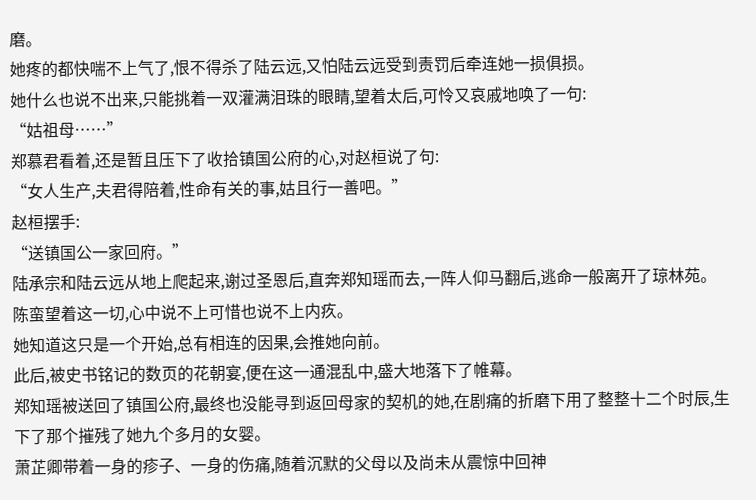磨。
她疼的都快喘不上气了,恨不得杀了陆云远,又怕陆云远受到责罚后牵连她一损俱损。
她什么也说不出来,只能挑着一双灌满泪珠的眼睛,望着太后,可怜又哀戚地唤了一句:
“姑祖母……”
郑慕君看着,还是暂且压下了收拾镇国公府的心,对赵桓说了句:
“女人生产,夫君得陪着,性命有关的事,姑且行一善吧。”
赵桓摆手:
“送镇国公一家回府。”
陆承宗和陆云远从地上爬起来,谢过圣恩后,直奔郑知瑶而去,一阵人仰马翻后,逃命一般离开了琼林苑。
陈蛮望着这一切,心中说不上可惜也说不上内疚。
她知道这只是一个开始,总有相连的因果,会推她向前。
此后,被史书铭记的数页的花朝宴,便在这一通混乱中,盛大地落下了帷幕。
郑知瑶被送回了镇国公府,最终也没能寻到返回母家的契机的她,在剧痛的折磨下用了整整十二个时辰,生下了那个摧残了她九个多月的女婴。
萧芷卿带着一身的疹子、一身的伤痛,随着沉默的父母以及尚未从震惊中回神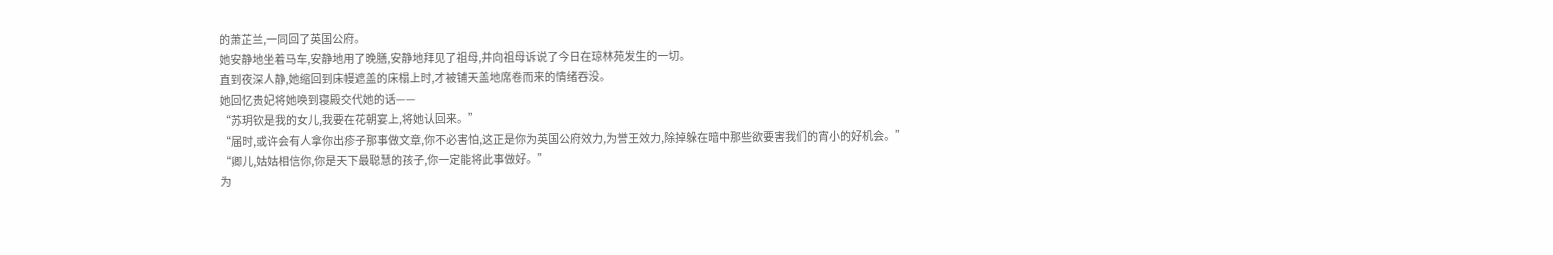的萧芷兰,一同回了英国公府。
她安静地坐着马车,安静地用了晚膳,安静地拜见了祖母,并向祖母诉说了今日在琼林苑发生的一切。
直到夜深人静,她缩回到床幔遮盖的床榻上时,才被铺天盖地席卷而来的情绪吞没。
她回忆贵妃将她唤到寝殿交代她的话——
“苏玥钦是我的女儿,我要在花朝宴上,将她认回来。”
“届时,或许会有人拿你出疹子那事做文章,你不必害怕,这正是你为英国公府效力,为誉王效力,除掉躲在暗中那些欲要害我们的宵小的好机会。”
“卿儿,姑姑相信你,你是天下最聪慧的孩子,你一定能将此事做好。”
为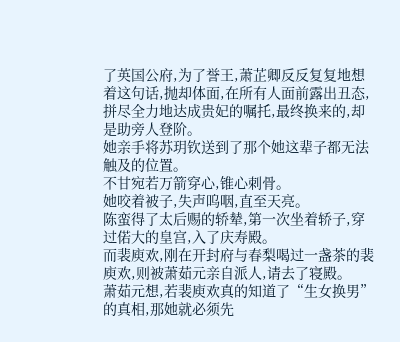了英国公府,为了誉王,萧芷卿反反复复地想着这句话,抛却体面,在所有人面前露出丑态,拼尽全力地达成贵妃的嘱托,最终换来的,却是助旁人登阶。
她亲手将苏玥钦送到了那个她这辈子都无法触及的位置。
不甘宛若万箭穿心,锥心刺骨。
她咬着被子,失声呜咽,直至天亮。
陈蛮得了太后赐的轿辇,第一次坐着轿子,穿过偌大的皇宫,入了庆寿殿。
而裴庾欢,刚在开封府与春梨喝过一盏茶的裴庾欢,则被萧茹元亲自派人,请去了寝殿。
萧茹元想,若裴庾欢真的知道了“生女换男”的真相,那她就必须先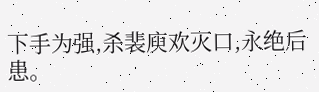下手为强,杀裴庾欢灭口,永绝后患。